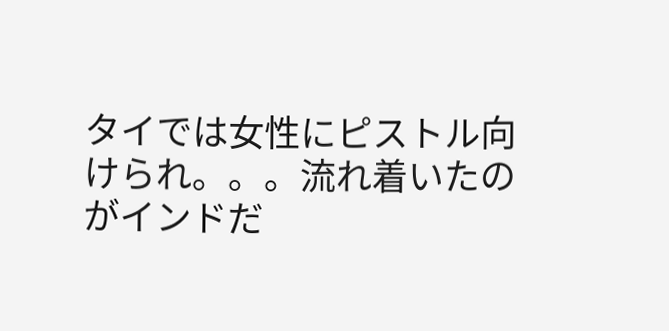タイでは女性にピストル向けられ。。。流れ着いたのがインドだ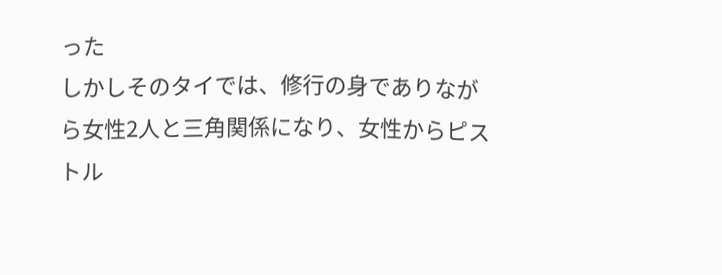った
しかしそのタイでは、修行の身でありながら女性2人と三角関係になり、女性からピストル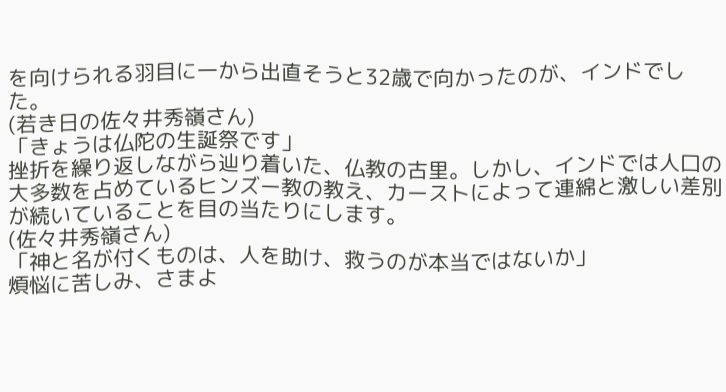を向けられる羽目に一から出直そうと32歳で向かったのが、インドでした。
(若き日の佐々井秀嶺さん)
「きょうは仏陀の生誕祭です」
挫折を繰り返しながら辿り着いた、仏教の古里。しかし、インドでは人口の大多数を占めているヒンズー教の教え、カーストによって連綿と激しい差別が続いていることを目の当たりにします。
(佐々井秀嶺さん)
「神と名が付くものは、人を助け、救うのが本当ではないか」
煩悩に苦しみ、さまよ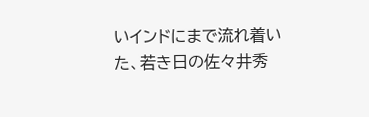いインドにまで流れ着いた、若き日の佐々井秀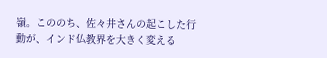嶺。こののち、佐々井さんの起こした行動が、インド仏教界を大きく変える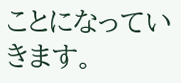ことになっていきます。